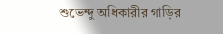শুভেন্দু অধিকারীর গাড়ির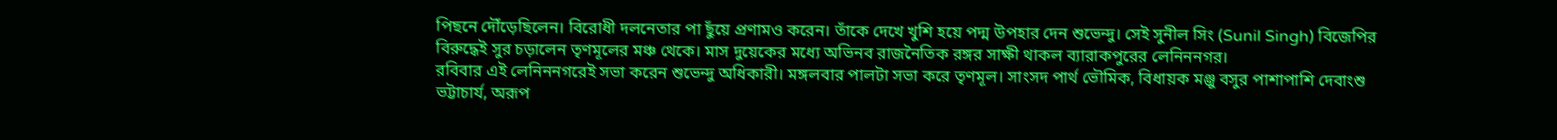পিছনে দৌঁড়েছিলেন। বিরোধী দলনেতার পা ছুঁয়ে প্রণামও করেন। তাঁকে দেখে খুশি হয়ে পদ্ম উপহার দেন শুভেন্দু। সেই সুনীল সিং (Sunil Singh) বিজেপির বিরুদ্ধেই সুর চড়ালেন তৃণমূলের মঞ্চ থেকে। মাস দুয়েকের মধ্যে অভিনব রাজনৈতিক রঙ্গর সাক্ষী থাকল ব্যারাকপুরের লেনিননগর।
রবিবার এই লেনিননগরেই সভা করেন শুভেন্দু অধিকারী। মঙ্গলবার পালটা সভা করে তৃণমূল। সাংসদ পার্থ ভৌমিক, বিধায়ক মঞ্জু বসুর পাশাপাশি দেবাংশু ভট্টাচার্য, অরূপ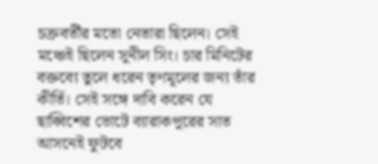চক্রবর্তীর মতো নেতারা ছিলেন। সেই মঞ্চেই ছিলেন সুনীল সিং। চার মিনিটের বক্তব্যে তুলে ধরেন তৃণমূলের জন্য তাঁর কীর্তি। সেই সঙ্গে দাবি করেন যে ছাব্বিশের ভোটে ব্যারাকপুরের সাত আসনেই ফুটবে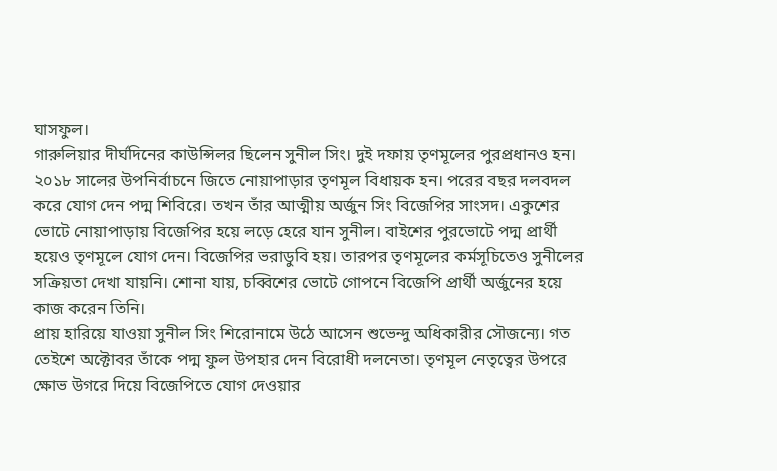ঘাসফুল।
গারুলিয়ার দীর্ঘদিনের কাউন্সিলর ছিলেন সুনীল সিং। দুই দফায় তৃণমূলের পুরপ্রধানও হন। ২০১৮ সালের উপনির্বাচনে জিতে নোয়াপাড়ার তৃণমূল বিধায়ক হন। পরের বছর দলবদল করে যোগ দেন পদ্ম শিবিরে। তখন তাঁর আত্মীয় অর্জুন সিং বিজেপির সাংসদ। একুশের ভোটে নোয়াপাড়ায় বিজেপির হয়ে লড়ে হেরে যান সুনীল। বাইশের পুরভোটে পদ্ম প্রার্থী হয়েও তৃণমূলে যোগ দেন। বিজেপির ভরাডুবি হয়। তারপর তৃণমূলের কর্মসূচিতেও সুনীলের সক্রিয়তা দেখা যায়নি। শোনা যায়, চব্বিশের ভোটে গোপনে বিজেপি প্রার্থী অর্জুনের হয়ে কাজ করেন তিনি।
প্রায় হারিয়ে যাওয়া সুনীল সিং শিরোনামে উঠে আসেন শুভেন্দু অধিকারীর সৌজন্যে। গত তেইশে অক্টোবর তাঁকে পদ্ম ফুল উপহার দেন বিরোধী দলনেতা। তৃণমূল নেতৃত্বের উপরে ক্ষোভ উগরে দিয়ে বিজেপিতে যোগ দেওয়ার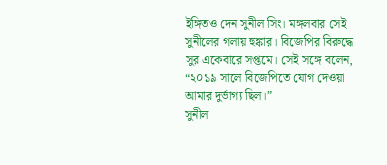ইঙ্গিতও দেন সুনীল সিং। মঙ্গলবার সেই সুনীলের গলায় হুঙ্কার। বিজেপির বিরুদ্ধে সুর একেবারে সপ্তমে। সেই সঙ্গে বলেন, “২০১৯ সালে বিজেপিতে যোগ দেওয়া আমার দুর্ভাগ্য ছিল।”
সুনীল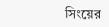সিংয়ের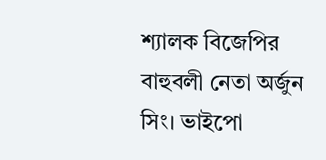শ্যালক বিজেপির বাহুবলী নেতা অর্জুন সিং। ভাইপো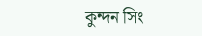কুন্দন সিং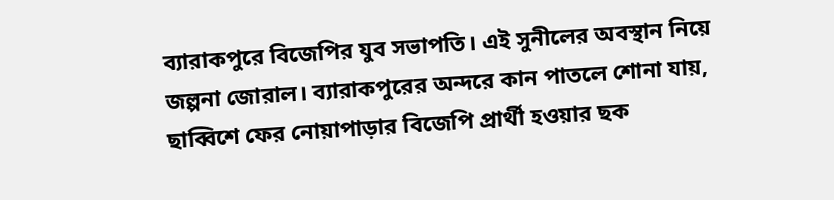ব্যারাকপুরে বিজেপির যুব সভাপতি। এই সুনীলের অবস্থান নিয়ে জল্পনা জোরাল। ব্যারাকপুরের অন্দরে কান পাতলে শোনা যায়, ছাব্বিশে ফের নোয়াপাড়ার বিজেপি প্রার্থী হওয়ার ছক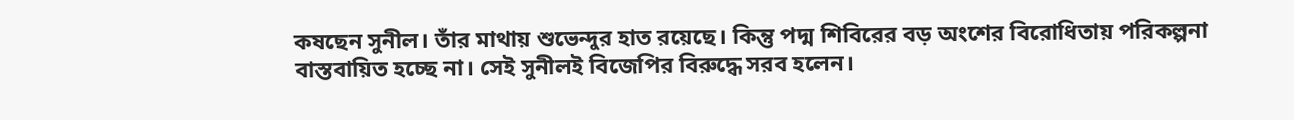কষছেন সুনীল। তাঁর মাথায় শুভেন্দুর হাত রয়েছে। কিন্তু পদ্ম শিবিরের বড় অংশের বিরোধিতায় পরিকল্পনা বাস্তবায়িত হচ্ছে না। সেই সুনীলই বিজেপির বিরুদ্ধে সরব হলেন।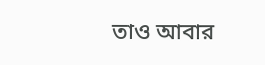তাও আবার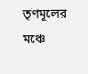তৃণমূলের মঞ্চে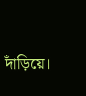দাঁড়িয়ে।